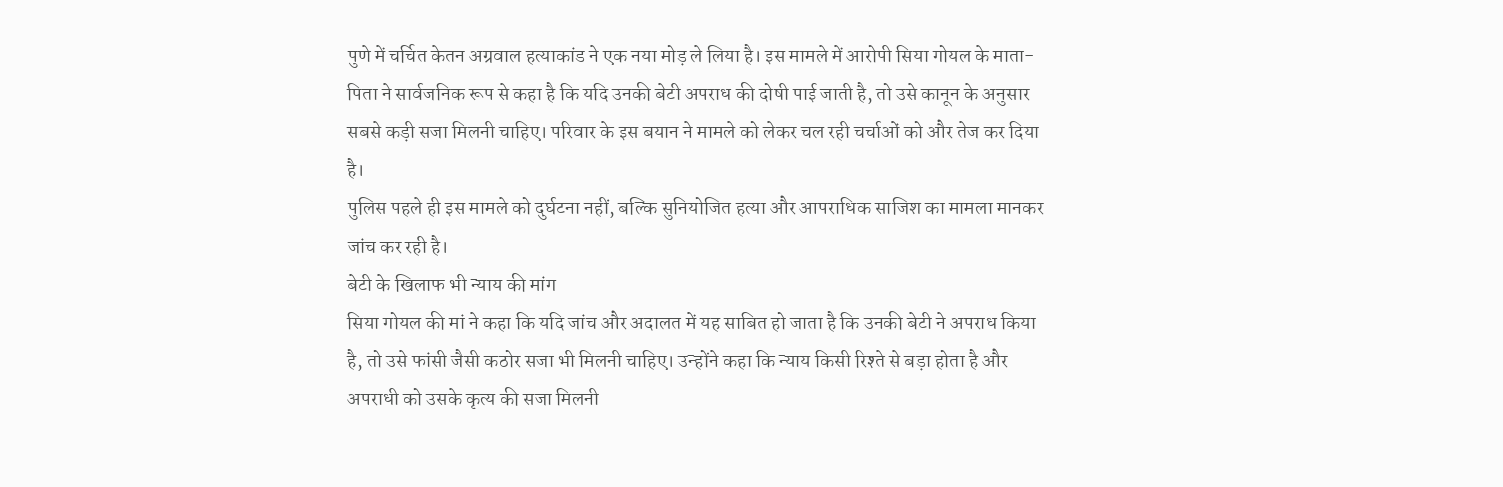पुणे में चर्चित केतन अग्रवाल हत्याकांड ने एक नया मोड़ ले लिया है। इस मामले में आरोपी सिया गोयल के माता-पिता ने सार्वजनिक रूप से कहा है कि यदि उनकी बेटी अपराध की दोषी पाई जाती है, तो उसे कानून के अनुसार सबसे कड़ी सजा मिलनी चाहिए। परिवार के इस बयान ने मामले को लेकर चल रही चर्चाओं को और तेज कर दिया है।
पुलिस पहले ही इस मामले को दुर्घटना नहीं, बल्कि सुनियोजित हत्या और आपराधिक साजिश का मामला मानकर जांच कर रही है।
बेटी के खिलाफ भी न्याय की मांग
सिया गोयल की मां ने कहा कि यदि जांच और अदालत में यह साबित हो जाता है कि उनकी बेटी ने अपराध किया है, तो उसे फांसी जैसी कठोर सजा भी मिलनी चाहिए। उन्होंने कहा कि न्याय किसी रिश्ते से बड़ा होता है और अपराधी को उसके कृत्य की सजा मिलनी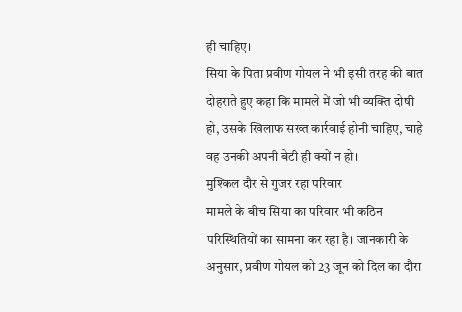ही चाहिए।
सिया के पिता प्रवीण गोयल ने भी इसी तरह की बात दोहराते हुए कहा कि मामले में जो भी व्यक्ति दोषी हो, उसके खिलाफ सख्त कार्रवाई होनी चाहिए, चाहे वह उनकी अपनी बेटी ही क्यों न हो।
मुश्किल दौर से गुजर रहा परिवार
मामले के बीच सिया का परिवार भी कठिन परिस्थितियों का सामना कर रहा है। जानकारी के अनुसार, प्रवीण गोयल को 23 जून को दिल का दौरा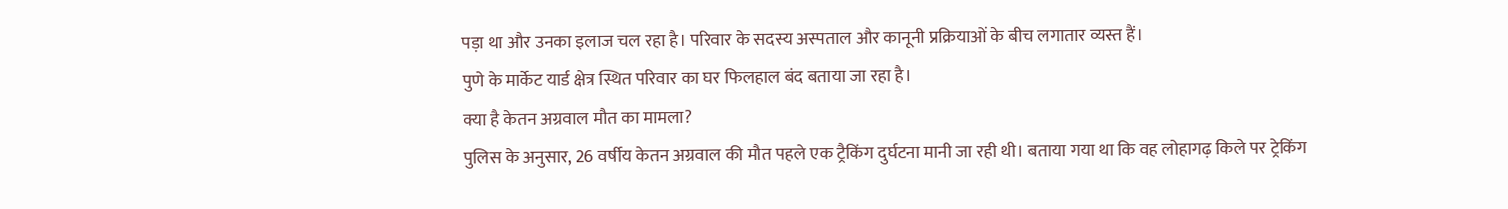पड़ा था और उनका इलाज चल रहा है। परिवार के सदस्य अस्पताल और कानूनी प्रक्रियाओं के बीच लगातार व्यस्त हैं।
पुणे के मार्केट यार्ड क्षेत्र स्थित परिवार का घर फिलहाल बंद बताया जा रहा है।
क्या है केतन अग्रवाल मौत का मामला?
पुलिस के अनुसार, 26 वर्षीय केतन अग्रवाल की मौत पहले एक ट्रैकिंग दुर्घटना मानी जा रही थी। बताया गया था कि वह लोहागढ़ किले पर ट्रेकिंग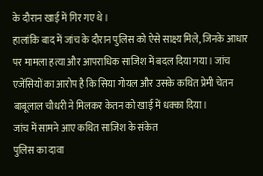के दौरान खाई में गिर गए थे।
हालांकि बाद में जांच के दौरान पुलिस को ऐसे साक्ष्य मिले, जिनके आधार पर मामला हत्या और आपराधिक साजिश में बदल दिया गया। जांच एजेंसियों का आरोप है कि सिया गोयल और उसके कथित प्रेमी चेतन बाबूलाल चौधरी ने मिलकर केतन को खाई में धक्का दिया।
जांच में सामने आए कथित साजिश के संकेत
पुलिस का दावा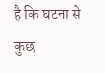है कि घटना से कुछ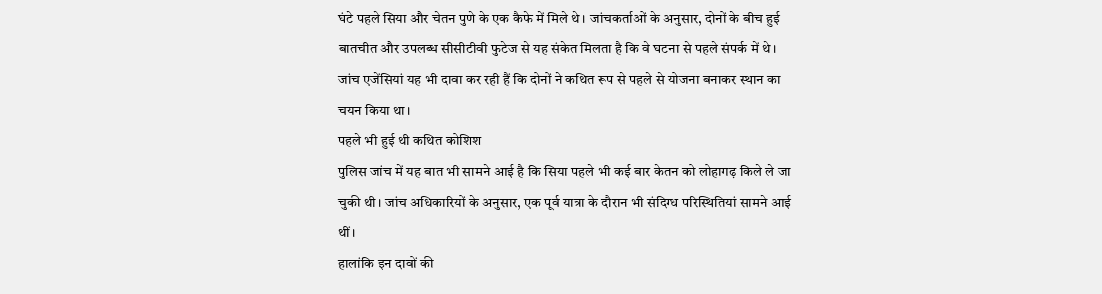घंटे पहले सिया और चेतन पुणे के एक कैफे में मिले थे। जांचकर्ताओं के अनुसार, दोनों के बीच हुई बातचीत और उपलब्ध सीसीटीवी फुटेज से यह संकेत मिलता है कि वे घटना से पहले संपर्क में थे।
जांच एजेंसियां यह भी दावा कर रही हैं कि दोनों ने कथित रूप से पहले से योजना बनाकर स्थान का चयन किया था।
पहले भी हुई थी कथित कोशिश
पुलिस जांच में यह बात भी सामने आई है कि सिया पहले भी कई बार केतन को लोहागढ़ किले ले जा चुकी थी। जांच अधिकारियों के अनुसार, एक पूर्व यात्रा के दौरान भी संदिग्ध परिस्थितियां सामने आई थीं।
हालांकि इन दावों की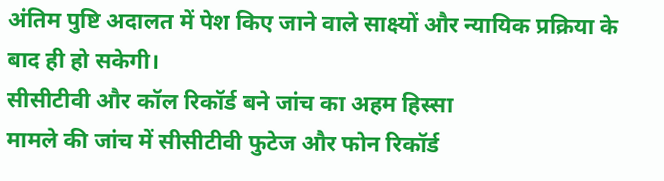अंतिम पुष्टि अदालत में पेश किए जाने वाले साक्ष्यों और न्यायिक प्रक्रिया के बाद ही हो सकेगी।
सीसीटीवी और कॉल रिकॉर्ड बने जांच का अहम हिस्सा
मामले की जांच में सीसीटीवी फुटेज और फोन रिकॉर्ड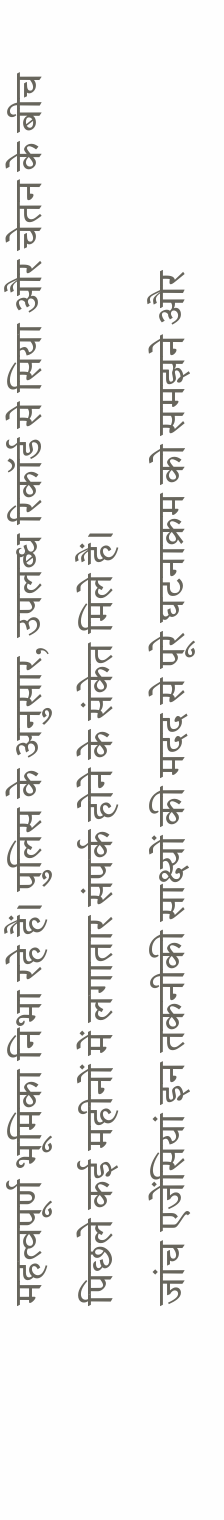महत्वपूर्ण भूमिका निभा रहे हैं। पुलिस के अनुसार, उपलब्ध रिकॉर्ड से सिया और चेतन के बीच पिछले कई महीनों में लगातार संपर्क होने के संकेत मिले हैं।
जांच एजेंसियां इन तकनीकी साक्ष्यों की मदद से पूरे घटनाक्रम को समझने और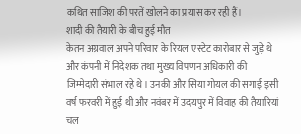कथित साजिश की परतें खोलने का प्रयास कर रही हैं।
शादी की तैयारी के बीच हुई मौत
केतन अग्रवाल अपने परिवार के रियल एस्टेट कारोबार से जुड़े थे और कंपनी में निदेशक तथा मुख्य विपणन अधिकारी की जिम्मेदारी संभाल रहे थे। उनकी और सिया गोयल की सगाई इसी वर्ष फरवरी में हुई थी और नवंबर में उदयपुर में विवाह की तैयारियां चल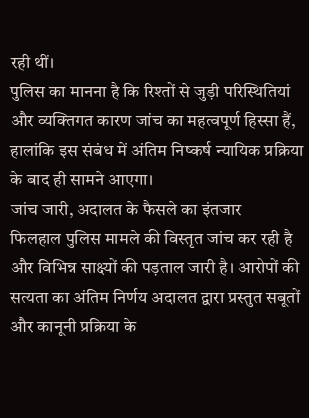रही थीं।
पुलिस का मानना है कि रिश्तों से जुड़ी परिस्थितियां और व्यक्तिगत कारण जांच का महत्वपूर्ण हिस्सा हैं, हालांकि इस संबंध में अंतिम निष्कर्ष न्यायिक प्रक्रिया के बाद ही सामने आएगा।
जांच जारी, अदालत के फैसले का इंतजार
फिलहाल पुलिस मामले की विस्तृत जांच कर रही है और विभिन्न साक्ष्यों की पड़ताल जारी है। आरोपों की सत्यता का अंतिम निर्णय अदालत द्वारा प्रस्तुत सबूतों और कानूनी प्रक्रिया के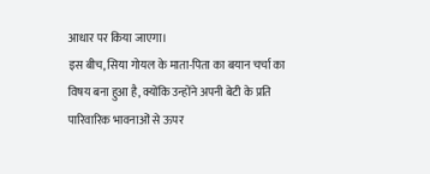आधार पर किया जाएगा।
इस बीच, सिया गोयल के माता-पिता का बयान चर्चा का विषय बना हुआ है, क्योंकि उन्होंने अपनी बेटी के प्रति पारिवारिक भावनाओं से ऊपर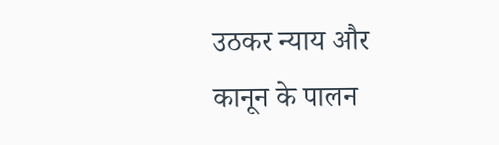उठकर न्याय और कानून के पालन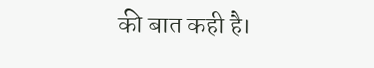की बात कही है।